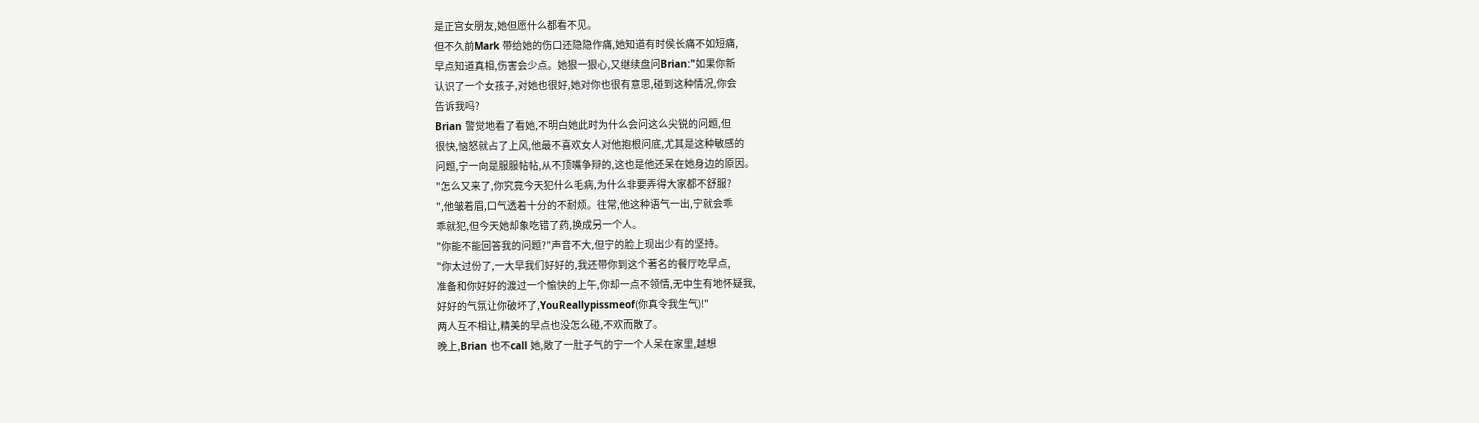是正宫女朋友,她但愿什么都看不见。
但不久前Mark 带给她的伤口还隐隐作痛,她知道有时侯长痛不如短痛,
早点知道真相,伤害会少点。她狠一狠心,又继续盘问Brian:"如果你新
认识了一个女孩子,对她也很好,她对你也很有意思,碰到这种情况,你会
告诉我吗?
Brian 警觉地看了看她,不明白她此时为什么会问这么尖锐的问题,但
很快,恼怒就占了上风,他最不喜欢女人对他抱根问底,尤其是这种敏感的
问题,宁一向是服服帖帖,从不顶嘴争辩的,这也是他还呆在她身边的原因。
"怎么又来了,你究竟今天犯什么毛病,为什么非要弄得大家都不舒服?
",他皱着眉,口气透着十分的不耐烦。往常,他这种语气一出,宁就会乖
乖就犯,但今天她却象吃错了药,换成另一个人。
"你能不能回答我的问题?"声音不大,但宁的脸上现出少有的坚持。
"你太过份了,一大早我们好好的,我还带你到这个著名的餐厅吃早点,
准备和你好好的渡过一个愉快的上午,你却一点不领情,无中生有地怀疑我,
好好的气氛让你破坏了,YouReallypissmeof(你真令我生气)!"
两人互不相让,精美的早点也没怎么碰,不欢而散了。
晚上,Brian 也不call 她,敞了一肚子气的宁一个人呆在家里,越想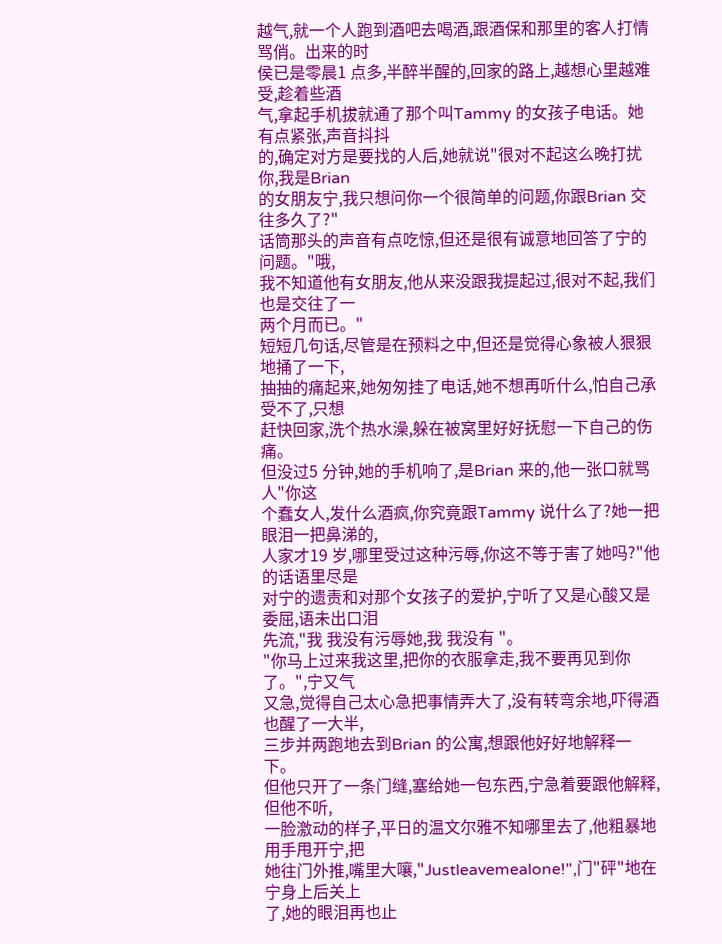越气,就一个人跑到酒吧去喝酒,跟酒保和那里的客人打情骂俏。出来的时
侯已是零晨1 点多,半醉半醒的,回家的路上,越想心里越难受,趁着些酒
气,拿起手机拔就通了那个叫Tammy 的女孩子电话。她有点紧张,声音抖抖
的,确定对方是要找的人后,她就说"很对不起这么晚打扰你,我是Brian
的女朋友宁,我只想问你一个很简单的问题,你跟Brian 交往多久了?"
话筒那头的声音有点吃惊,但还是很有诚意地回答了宁的问题。"哦,
我不知道他有女朋友,他从来没跟我提起过,很对不起,我们也是交往了一
两个月而已。"
短短几句话,尽管是在预料之中,但还是觉得心象被人狠狠地捅了一下,
抽抽的痛起来,她匆匆挂了电话,她不想再听什么,怕自己承受不了,只想
赶快回家,洗个热水澡,躲在被窝里好好抚慰一下自己的伤痛。
但没过5 分钟,她的手机响了,是Brian 来的,他一张口就骂人"你这
个蠢女人,发什么酒疯,你究竟跟Tammy 说什么了?她一把眼泪一把鼻涕的,
人家才19 岁,哪里受过这种污辱,你这不等于害了她吗?"他的话语里尽是
对宁的遗责和对那个女孩子的爱护,宁听了又是心酸又是委屈,语未出口泪
先流,"我 我没有污辱她,我 我没有 "。
"你马上过来我这里,把你的衣服拿走,我不要再见到你了。",宁又气
又急,觉得自己太心急把事情弄大了,没有转弯余地,吓得酒也醒了一大半,
三步并两跑地去到Brian 的公寓,想跟他好好地解释一下。
但他只开了一条门缝,塞给她一包东西,宁急着要跟他解释,但他不听,
一脸激动的样子,平日的温文尔雅不知哪里去了,他粗暴地用手甩开宁,把
她往门外推,嘴里大嚷,"Justleavemealone!",门"砰"地在宁身上后关上
了,她的眼泪再也止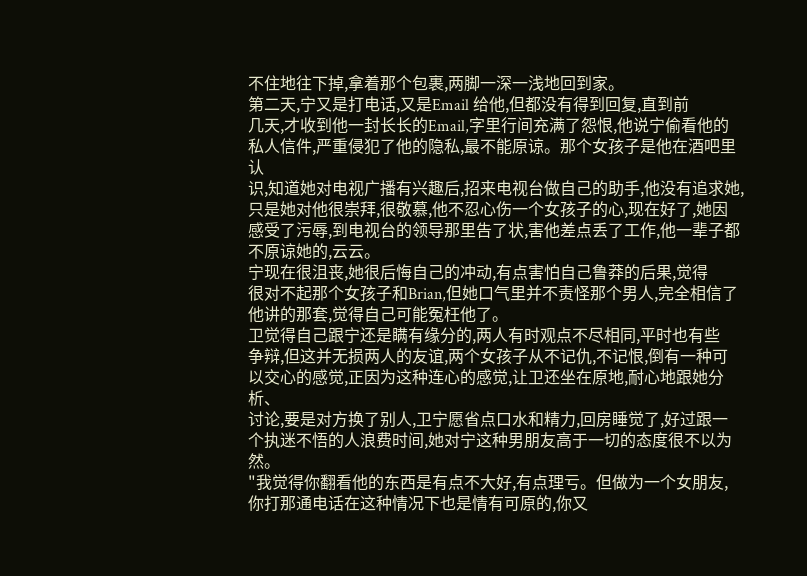不住地往下掉,拿着那个包裹,两脚一深一浅地回到家。
第二天,宁又是打电话,又是Email 给他,但都没有得到回复,直到前
几天,才收到他一封长长的Email,字里行间充满了怨恨,他说宁偷看他的
私人信件,严重侵犯了他的隐私,最不能原谅。那个女孩子是他在酒吧里认
识,知道她对电视广播有兴趣后,招来电视台做自己的助手,他没有追求她,
只是她对他很崇拜,很敬慕,他不忍心伤一个女孩子的心,现在好了,她因
感受了污辱,到电视台的领导那里告了状,害他差点丢了工作,他一辈子都
不原谅她的,云云。
宁现在很沮丧,她很后悔自己的冲动,有点害怕自己鲁莽的后果,觉得
很对不起那个女孩子和Brian,但她口气里并不责怪那个男人,完全相信了
他讲的那套,觉得自己可能冤枉他了。
卫觉得自己跟宁还是瞒有缘分的,两人有时观点不尽相同,平时也有些
争辩,但这并无损两人的友谊,两个女孩子从不记仇,不记恨,倒有一种可
以交心的感觉,正因为这种连心的感觉,让卫还坐在原地,耐心地跟她分析、
讨论,要是对方换了别人,卫宁愿省点口水和精力,回房睡觉了,好过跟一
个执迷不悟的人浪费时间,她对宁这种男朋友高于一切的态度很不以为然。
"我觉得你翻看他的东西是有点不大好,有点理亏。但做为一个女朋友,
你打那通电话在这种情况下也是情有可原的,你又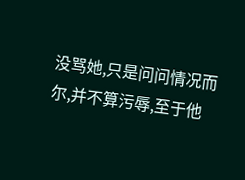没骂她,只是问问情况而
尔,并不算污辱,至于他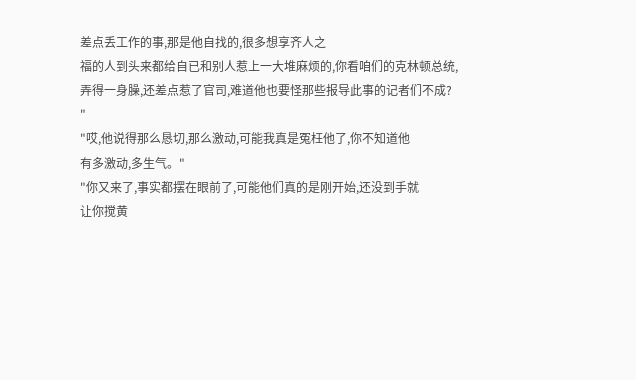差点丢工作的事,那是他自找的,很多想享齐人之
福的人到头来都给自已和别人惹上一大堆麻烦的,你看咱们的克林顿总统,
弄得一身臊,还差点惹了官司,难道他也要怪那些报导此事的记者们不成?
"
"哎,他说得那么恳切,那么激动,可能我真是冤枉他了,你不知道他
有多激动,多生气。"
"你又来了,事实都摆在眼前了,可能他们真的是刚开始,还没到手就
让你搅黄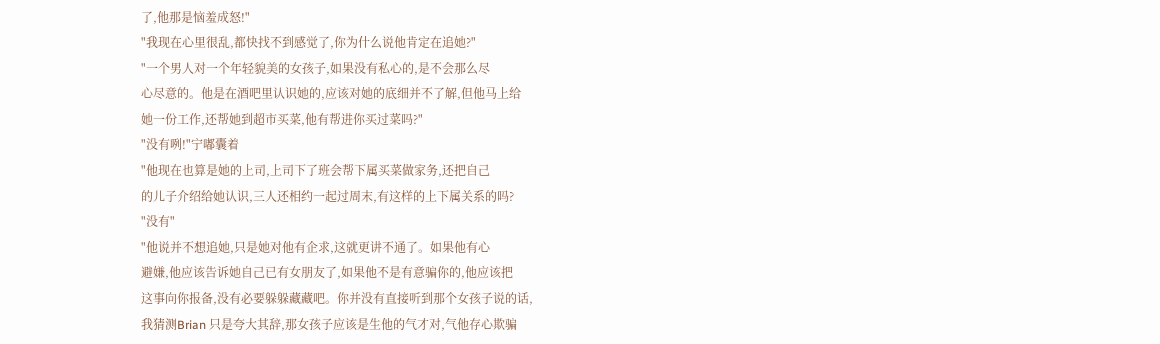了,他那是恼羞成怒!"
"我现在心里很乱,都快找不到感觉了,你为什么说他肯定在追她?"
"一个男人对一个年轻貌美的女孩子,如果没有私心的,是不会那么尽
心尽意的。他是在酒吧里认识她的,应该对她的底细并不了解,但他马上给
她一份工作,还帮她到超市买菜,他有帮进你买过菜吗?"
"没有咧!"宁嘟囊着
"他现在也算是她的上司,上司下了班会帮下属买菜做家务,还把自己
的儿子介绍给她认识,三人还相约一起过周末,有这样的上下属关系的吗?
"没有"
"他说并不想追她,只是她对他有企求,这就更讲不通了。如果他有心
避嫌,他应该告诉她自己已有女朋友了,如果他不是有意骗你的,他应该把
这事向你报备,没有必要躲躲藏藏吧。你并没有直接听到那个女孩子说的话,
我猜测Brian 只是夸大其辞,那女孩子应该是生他的气才对,气他存心欺骗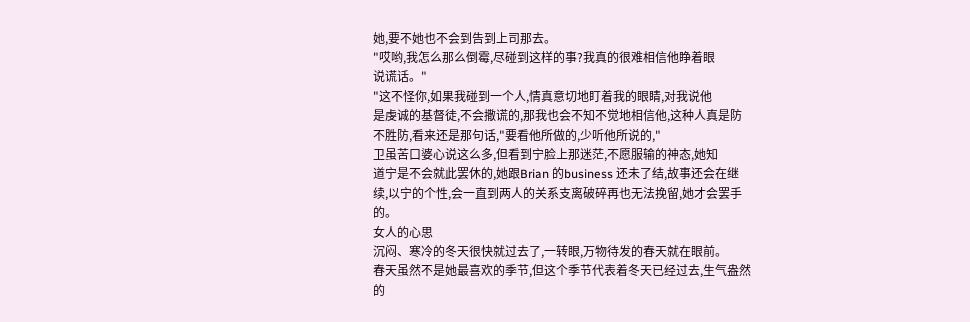她,要不她也不会到告到上司那去。
"哎哟,我怎么那么倒霉,尽碰到这样的事?我真的很难相信他睁着眼
说谎话。"
"这不怪你,如果我碰到一个人,情真意切地盯着我的眼睛,对我说他
是虔诚的基督徒,不会撒谎的,那我也会不知不觉地相信他,这种人真是防
不胜防,看来还是那句话,"要看他所做的,少听他所说的,"
卫虽苦口婆心说这么多,但看到宁脸上那迷茫,不愿服输的神态,她知
道宁是不会就此罢休的,她跟Brian 的business 还未了结,故事还会在继
续,以宁的个性,会一直到两人的关系支离破碎再也无法挽留,她才会罢手
的。
女人的心思
沉闷、寒冷的冬天很快就过去了,一转眼,万物待发的春天就在眼前。
春天虽然不是她最喜欢的季节,但这个季节代表着冬天已经过去,生气盎然
的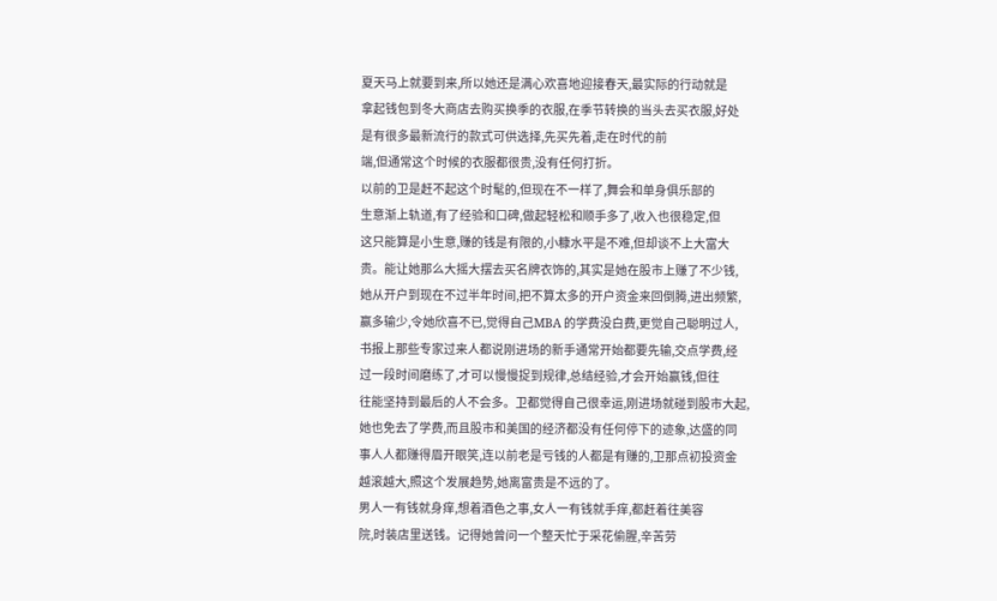夏天马上就要到来,所以她还是满心欢喜地迎接春天,最实际的行动就是
拿起钱包到冬大商店去购买换季的衣服,在季节转换的当头去买衣服,好处
是有很多最新流行的款式可供选择,先买先着,走在时代的前
端,但通常这个时候的衣服都很贵,没有任何打折。
以前的卫是赶不起这个时髦的,但现在不一样了,舞会和单身俱乐部的
生意渐上轨道,有了经验和口碑,做起轻松和顺手多了,收入也很稳定,但
这只能算是小生意,赚的钱是有限的,小糠水平是不难,但却谈不上大富大
贵。能让她那么大摇大摆去买名牌衣饰的,其实是她在股市上赚了不少钱,
她从开户到现在不过半年时间,把不算太多的开户资金来回倒腾,进出频繁,
赢多输少,令她欣喜不已,觉得自己MBA 的学费没白费,更觉自己聪明过人,
书报上那些专家过来人都说刚进场的新手通常开始都要先输,交点学费,经
过一段时间磨练了,才可以慢慢捉到规律,总结经验,才会开始赢钱,但往
往能坚持到最后的人不会多。卫都觉得自己很幸运,刚进场就碰到股市大起,
她也免去了学费,而且股市和美国的经济都没有任何停下的迹象,达盛的同
事人人都赚得眉开眼笑,连以前老是亏钱的人都是有赚的,卫那点初投资金
越滚越大,照这个发展趋势,她离富贵是不远的了。
男人一有钱就身痒,想着酒色之事,女人一有钱就手痒,都赶着往美容
院,时装店里送钱。记得她曾问一个整天忙于采花偷腥,辛苦劳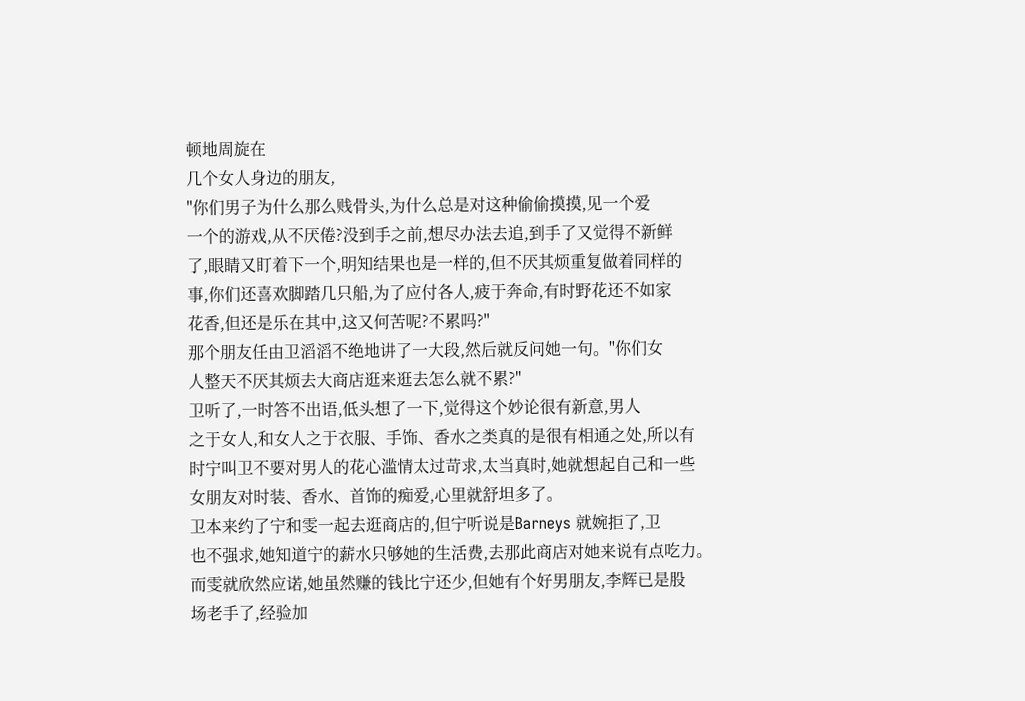顿地周旋在
几个女人身边的朋友,
"你们男子为什么那么贱骨头,为什么总是对这种偷偷摸摸,见一个爱
一个的游戏,从不厌倦?没到手之前,想尽办法去追,到手了又觉得不新鲜
了,眼睛又盯着下一个,明知结果也是一样的,但不厌其烦重复做着同样的
事,你们还喜欢脚踏几只船,为了应付各人,疲于奔命,有时野花还不如家
花香,但还是乐在其中,这又何苦呢?不累吗?"
那个朋友任由卫滔滔不绝地讲了一大段,然后就反问她一句。"你们女
人整天不厌其烦去大商店逛来逛去怎么就不累?"
卫听了,一时答不出语,低头想了一下,觉得这个妙论很有新意,男人
之于女人,和女人之于衣服、手饰、香水之类真的是很有相通之处,所以有
时宁叫卫不要对男人的花心滥情太过苛求,太当真时,她就想起自己和一些
女朋友对时装、香水、首饰的痴爱,心里就舒坦多了。
卫本来约了宁和雯一起去逛商店的,但宁听说是Barneys 就婉拒了,卫
也不强求,她知道宁的薪水只够她的生活费,去那此商店对她来说有点吃力。
而雯就欣然应诺,她虽然赚的钱比宁还少,但她有个好男朋友,李辉已是股
场老手了,经验加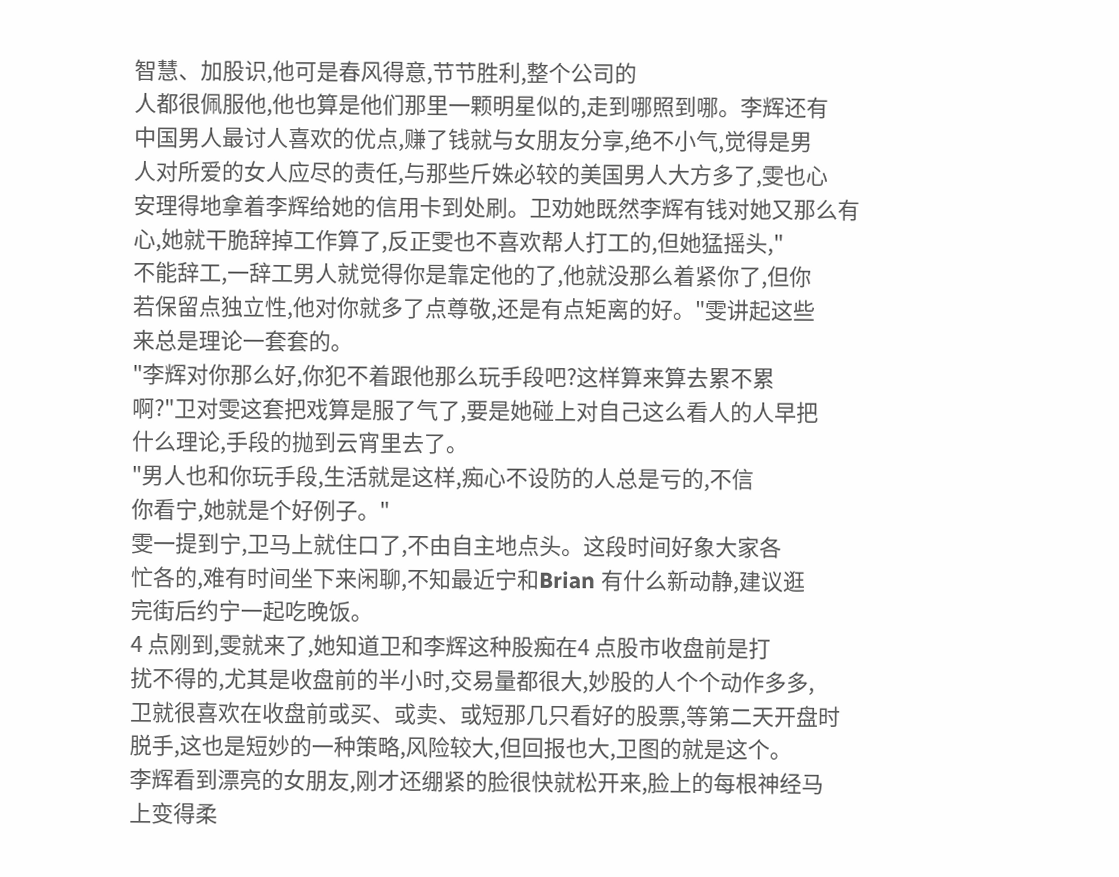智慧、加股识,他可是春风得意,节节胜利,整个公司的
人都很佩服他,他也算是他们那里一颗明星似的,走到哪照到哪。李辉还有
中国男人最讨人喜欢的优点,赚了钱就与女朋友分享,绝不小气,觉得是男
人对所爱的女人应尽的责任,与那些斤姝必较的美国男人大方多了,雯也心
安理得地拿着李辉给她的信用卡到处刷。卫劝她既然李辉有钱对她又那么有
心,她就干脆辞掉工作算了,反正雯也不喜欢帮人打工的,但她猛摇头,"
不能辞工,一辞工男人就觉得你是靠定他的了,他就没那么着紧你了,但你
若保留点独立性,他对你就多了点尊敬,还是有点矩离的好。"雯讲起这些
来总是理论一套套的。
"李辉对你那么好,你犯不着跟他那么玩手段吧?这样算来算去累不累
啊?"卫对雯这套把戏算是服了气了,要是她碰上对自己这么看人的人早把
什么理论,手段的抛到云宵里去了。
"男人也和你玩手段,生活就是这样,痴心不设防的人总是亏的,不信
你看宁,她就是个好例子。"
雯一提到宁,卫马上就住口了,不由自主地点头。这段时间好象大家各
忙各的,难有时间坐下来闲聊,不知最近宁和Brian 有什么新动静,建议逛
完街后约宁一起吃晚饭。
4 点刚到,雯就来了,她知道卫和李辉这种股痴在4 点股市收盘前是打
扰不得的,尤其是收盘前的半小时,交易量都很大,妙股的人个个动作多多,
卫就很喜欢在收盘前或买、或卖、或短那几只看好的股票,等第二天开盘时
脱手,这也是短妙的一种策略,风险较大,但回报也大,卫图的就是这个。
李辉看到漂亮的女朋友,刚才还绷紧的脸很快就松开来,脸上的每根神经马
上变得柔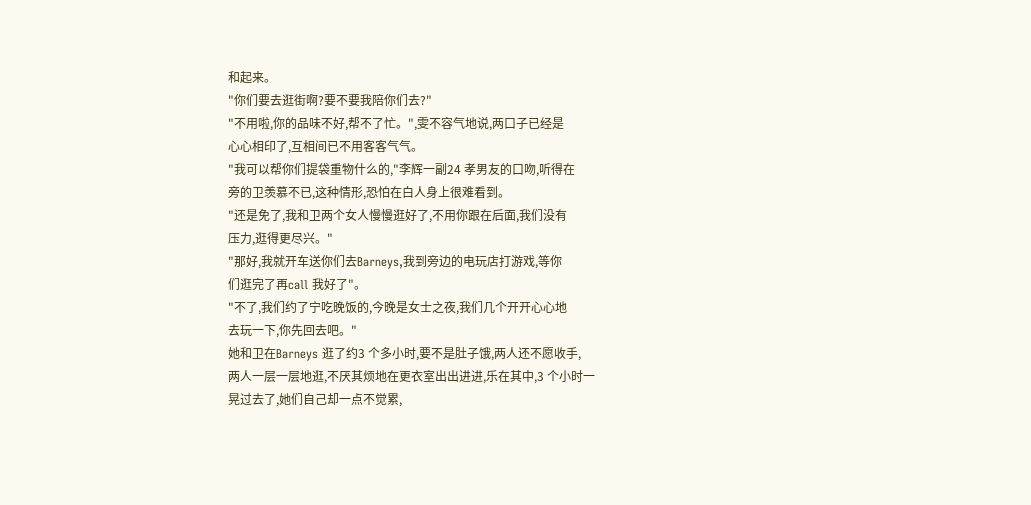和起来。
"你们要去逛街啊?要不要我陪你们去?"
"不用啦,你的品味不好,帮不了忙。",雯不容气地说,两口子已经是
心心相印了,互相间已不用客客气气。
"我可以帮你们提袋重物什么的,"李辉一副24 孝男友的口吻,听得在
旁的卫羡慕不已,这种情形,恐怕在白人身上很难看到。
"还是免了,我和卫两个女人慢慢逛好了,不用你跟在后面,我们没有
压力,逛得更尽兴。"
"那好,我就开车送你们去Barneys,我到旁边的电玩店打游戏,等你
们逛完了再call 我好了"。
"不了,我们约了宁吃晚饭的,今晚是女士之夜,我们几个开开心心地
去玩一下,你先回去吧。"
她和卫在Barneys 逛了约3 个多小时,要不是肚子饿,两人还不愿收手,
两人一层一层地逛,不厌其烦地在更衣室出出进进,乐在其中,3 个小时一
晃过去了,她们自己却一点不觉累,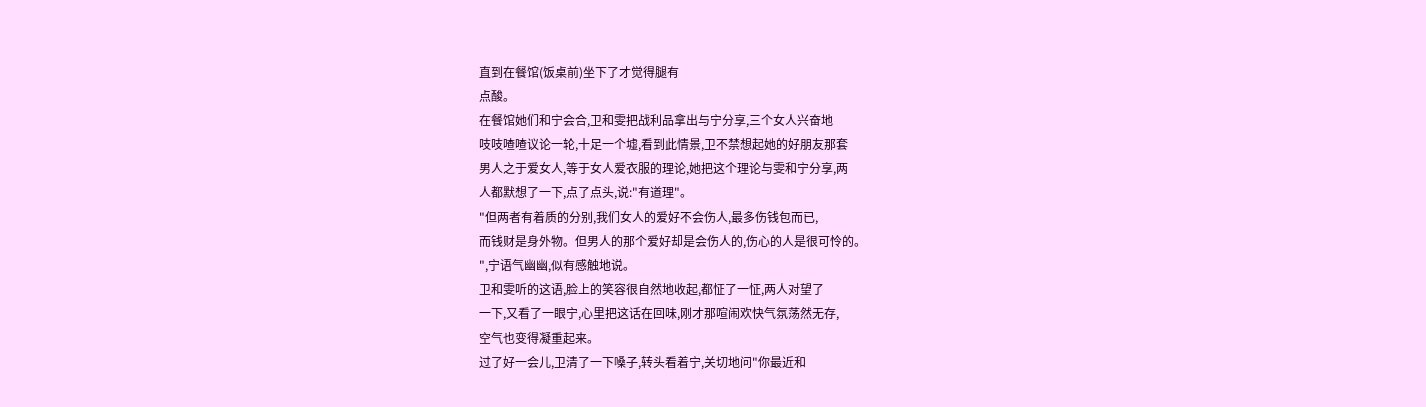直到在餐馆(饭桌前)坐下了才觉得腿有
点酸。
在餐馆她们和宁会合,卫和雯把战利品拿出与宁分享,三个女人兴奋地
吱吱喳喳议论一轮,十足一个墟,看到此情景,卫不禁想起她的好朋友那套
男人之于爱女人,等于女人爱衣服的理论,她把这个理论与雯和宁分享,两
人都默想了一下,点了点头,说:"有道理"。
"但两者有着质的分别,我们女人的爱好不会伤人,最多伤钱包而已,
而钱财是身外物。但男人的那个爱好却是会伤人的,伤心的人是很可怜的。
",宁语气幽幽,似有感触地说。
卫和雯听的这语,脸上的笑容很自然地收起,都怔了一怔,两人对望了
一下,又看了一眼宁,心里把这话在回味,刚才那喧闹欢快气氛荡然无存,
空气也变得凝重起来。
过了好一会儿,卫清了一下嗓子,转头看着宁,关切地问"你最近和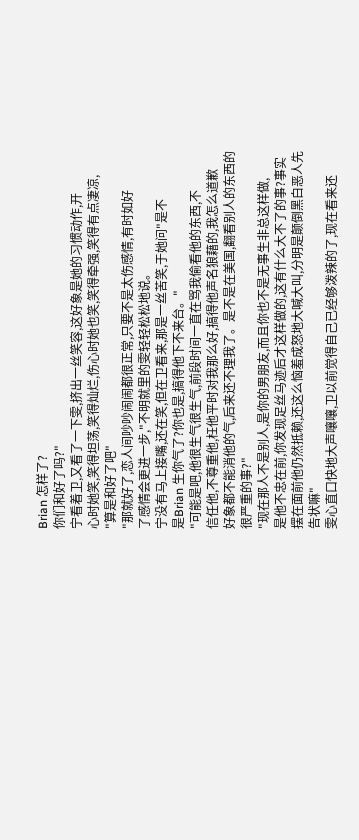Brian 怎样了?
你们和好了吗?"
宁看着卫,又看了一下雯,挤出一丝笑容,这好象是她的习惯动作,开
心时她笑,笑得坦荡,笑得灿烂,伤心时她也笑,笑得牵强,笑得有点凄凉,
"算是和好了吧"
"那就好了,恋人间吵吵闹闹都很正常,只要不是太伤感情,有时如好
了感情会更进一步,"不明就里的雯轻轻松松地说。
宁没有马上接嘴,还在笑,但在卫看来,那是一丝苦笑,于她问"是不
是Brian 生你气了?你也是,搞得他下不来台。"
"可能是吧,他很生气很生气,前段时间一直在骂我偷看他的东西,不
信任他,不尊重他,枉他平时对我那么好,搞得他声名狼藉的,我怎么道歉
好象都不能消他的气,后来还不理我了。是不是在美国,翻看别人的东西的
很严重的事?"
"现在那人不是别人,是你的男朋友,而且你也不是无事生非总这样做,
是他不忠在前,你发现足丝马迹后才这样做的,这有什么大不了的事?事实
摆在面前他仍然抵赖,还这么恼羞成怒地大喊大叫,分明是颠倒黑白恶人先
告状嘛"
雯心直口快地大声嚷嚷,卫以前觉得自己已经够泼辣的了,现在看来还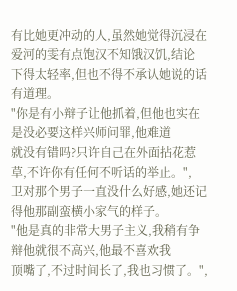有比她更冲动的人,虽然她觉得沉浸在爱河的雯有点饱汉不知饿汉饥,结论
下得太轻率,但也不得不承认她说的话有道理。
"你是有小辩子让他抓着,但他也实在是没必要这样兴师问罪,他难道
就没有错吗?只许自己在外面拈花惹草,不许你有任何不听话的举止。",
卫对那个男子一直没什么好感,她还记得他那副蛮横小家气的样子。
"他是真的非常大男子主义,我稍有争辩他就很不高兴,他最不喜欢我
顶嘴了,不过时间长了,我也习惯了。",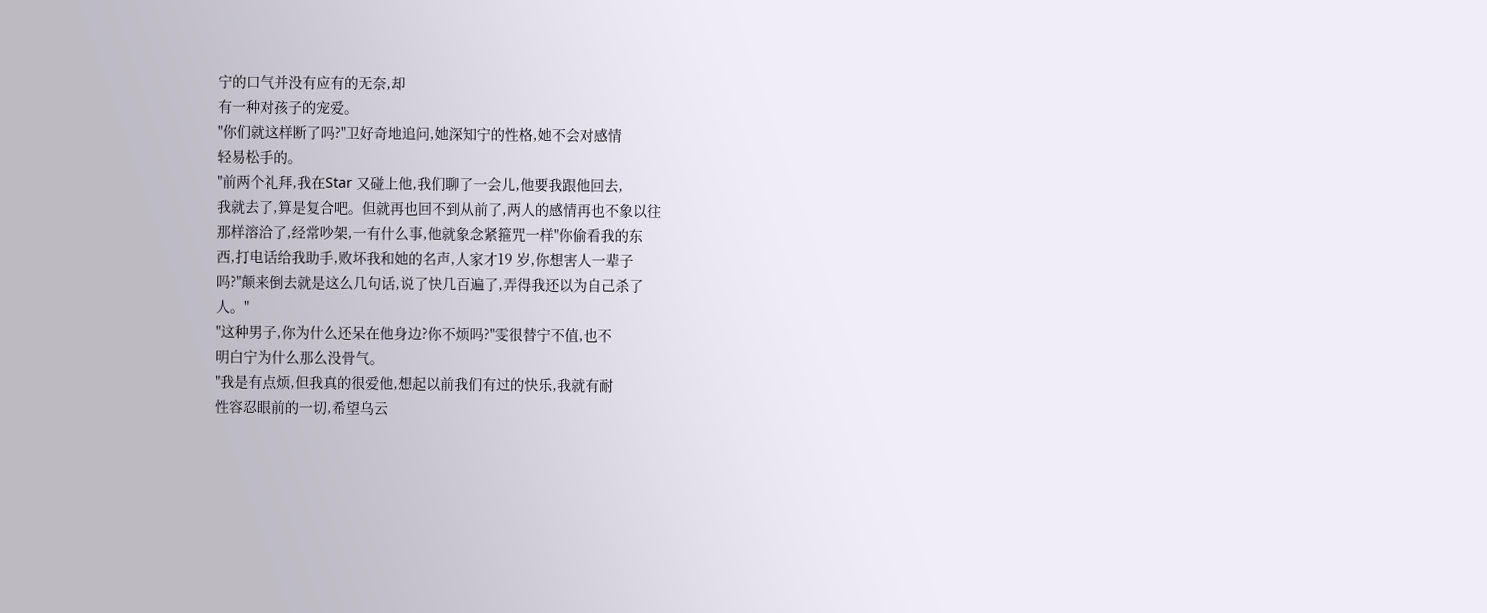宁的口气并没有应有的无奈,却
有一种对孩子的宠爱。
"你们就这样断了吗?"卫好奇地追问,她深知宁的性格,她不会对感情
轻易松手的。
"前两个礼拜,我在Star 又碰上他,我们聊了一会儿,他要我跟他回去,
我就去了,算是复合吧。但就再也回不到从前了,两人的感情再也不象以往
那样溶洽了,经常吵架,一有什么事,他就象念紧箍咒一样"你偷看我的东
西,打电话给我助手,败坏我和她的名声,人家才19 岁,你想害人一辈子
吗?"颠来倒去就是这么几句话,说了快几百遍了,弄得我还以为自己杀了
人。"
"这种男子,你为什么还呆在他身边?你不烦吗?"雯很替宁不值,也不
明白宁为什么那么没骨气。
"我是有点烦,但我真的很爱他,想起以前我们有过的快乐,我就有耐
性容忍眼前的一切,希望乌云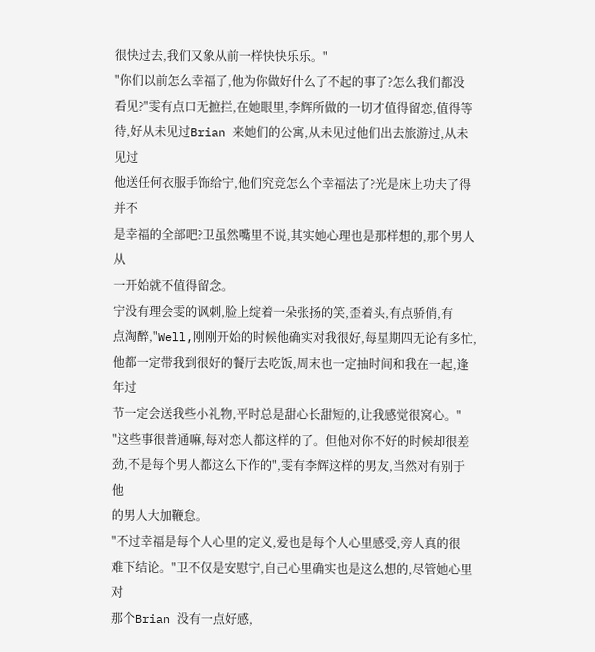很快过去,我们又象从前一样快快乐乐。"
"你们以前怎么幸福了,他为你做好什么了不起的事了?怎么我们都没
看见?"雯有点口无摭拦,在她眼里,李辉所做的一切才值得留恋,值得等
待,好从未见过Brian 来她们的公寓,从未见过他们出去旅游过,从未见过
他送任何衣服手饰给宁,他们究竞怎么个幸福法了?光是床上功夫了得并不
是幸福的全部吧?卫虽然嘴里不说,其实她心理也是那样想的,那个男人从
一开始就不值得留念。
宁没有理会雯的讽刺,脸上绽着一朵张扬的笑,歪着头,有点骄俏,有
点淘醉,"Well,刚刚开始的时候他确实对我很好,每星期四无论有多忙,
他都一定带我到很好的餐厅去吃饭,周末也一定抽时间和我在一起,逢年过
节一定会送我些小礼物,平时总是甜心长甜短的,让我感觉很窝心。"
"这些事很普通嘛,每对恋人都这样的了。但他对你不好的时候却很差
劲,不是每个男人都这么下作的",雯有李辉这样的男友,当然对有别于他
的男人大加鞭怠。
"不过幸福是每个人心里的定义,爱也是每个人心里感受,旁人真的很
难下结论。"卫不仅是安慰宁,自己心里确实也是这么想的,尽管她心里对
那个Brian 没有一点好感,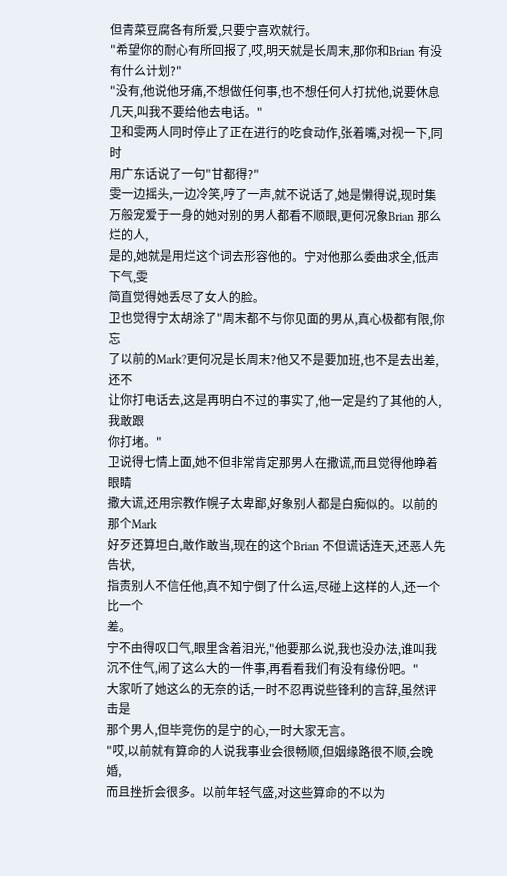但青菜豆腐各有所爱,只要宁喜欢就行。
"希望你的耐心有所回报了,哎,明天就是长周末,那你和Brian 有没
有什么计划?"
"没有,他说他牙痛,不想做任何事,也不想任何人打扰他,说要休息
几天,叫我不要给他去电话。"
卫和雯两人同时停止了正在进行的吃食动作,张着嘴,对视一下,同时
用广东话说了一句"甘都得?"
雯一边摇头,一边冷笑,哼了一声,就不说话了,她是懒得说,现时集
万般宠爱于一身的她对别的男人都看不顺眼,更何况象Brian 那么烂的人,
是的,她就是用烂这个词去形容他的。宁对他那么委曲求全,低声下气,雯
简直觉得她丢尽了女人的脸。
卫也觉得宁太胡涂了"周末都不与你见面的男从,真心极都有限,你忘
了以前的Mark?更何况是长周末?他又不是要加班,也不是去出差,还不
让你打电话去,这是再明白不过的事实了,他一定是约了其他的人,我敢跟
你打堵。"
卫说得七情上面,她不但非常肯定那男人在撒谎,而且觉得他睁着眼睛
撒大谎,还用宗教作幌子太卑鄙,好象别人都是白痴似的。以前的那个Mark
好歹还算坦白,敢作敢当,现在的这个Brian 不但谎话连天,还恶人先告状,
指责别人不信任他,真不知宁倒了什么运,尽碰上这样的人,还一个比一个
差。
宁不由得叹口气,眼里含着泪光,"他要那么说,我也没办法,谁叫我
沉不住气,闹了这么大的一件事,再看看我们有没有缘份吧。"
大家听了她这么的无奈的话,一时不忍再说些锋利的言辞,虽然评击是
那个男人,但毕竞伤的是宁的心,一时大家无言。
"哎,以前就有算命的人说我事业会很畅顺,但姻缘路很不顺,会晚婚,
而且挫折会很多。以前年轻气盛,对这些算命的不以为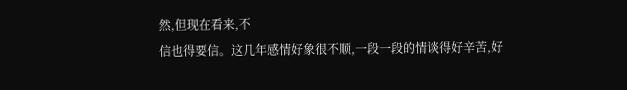然,但现在看来,不
信也得要信。这几年感情好象很不顺,一段一段的情谈得好辛苦,好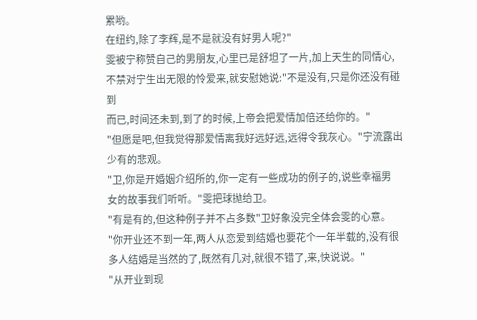累哟。
在纽约,除了李辉,是不是就没有好男人呢?"
雯被宁称赞自己的男朋友,心里已是舒坦了一片,加上天生的同情心,
不禁对宁生出无限的怜爱来,就安慰她说:"不是没有,只是你还没有碰到
而已,时间还未到,到了的时候,上帝会把爱情加倍还给你的。"
"但愿是吧,但我觉得那爱情离我好远好远,远得令我灰心。"宁流露出
少有的悲观。
"卫,你是开婚姻介绍所的,你一定有一些成功的例子的,说些幸福男
女的故事我们听听。"雯把球抛给卫。
"有是有的,但这种例子并不占多数"卫好象没完全体会雯的心意。
"你开业还不到一年,两人从恋爱到结婚也要花个一年半载的,没有很
多人结婚是当然的了,既然有几对,就很不错了,来,快说说。"
"从开业到现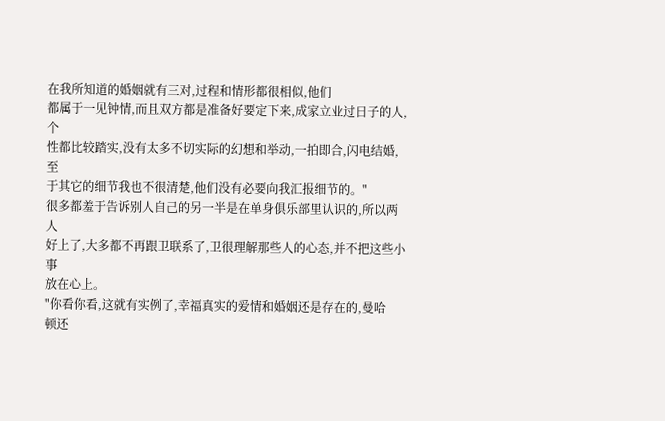在我所知道的婚姻就有三对,过程和情形都很相似,他们
都属于一见钟情,而且双方都是准备好要定下来,成家立业过日子的人,个
性都比较踏实,没有太多不切实际的幻想和举动,一拍即合,闪电结婚,至
于其它的细节我也不很清楚,他们没有必要向我汇报细节的。"
很多都羞于告诉别人自己的另一半是在单身俱乐部里认识的,所以两人
好上了,大多都不再跟卫联系了,卫很理解那些人的心态,并不把这些小事
放在心上。
"你看你看,这就有实例了,幸福真实的爱情和婚姻还是存在的,曼哈
顿还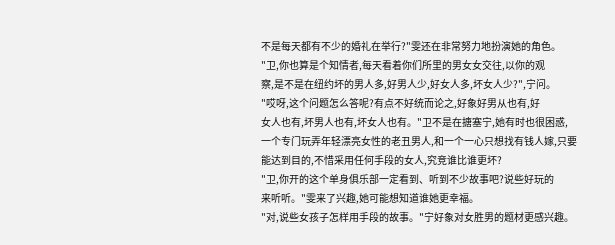不是每天都有不少的婚礼在举行?"雯还在非常努力地扮演她的角色。
"卫,你也算是个知情者,每天看着你们所里的男女女交往,以你的观
察,是不是在纽约坏的男人多,好男人少,好女人多,坏女人少?",宁问。
"哎呀,这个问题怎么答呢?有点不好统而论之,好象好男从也有,好
女人也有,坏男人也有,坏女人也有。"卫不是在搪塞宁,她有时也很困惑,
一个专门玩弄年轻漂亮女性的老丑男人,和一个一心只想找有钱人嫁,只要
能达到目的,不惜采用任何手段的女人,究竞谁比谁更坏?
"卫,你开的这个单身俱乐部一定看到、听到不少故事吧?说些好玩的
来听听。"雯来了兴趣,她可能想知道谁她更幸福。
"对,说些女孩子怎样用手段的故事。"宁好象对女胜男的题材更感兴趣。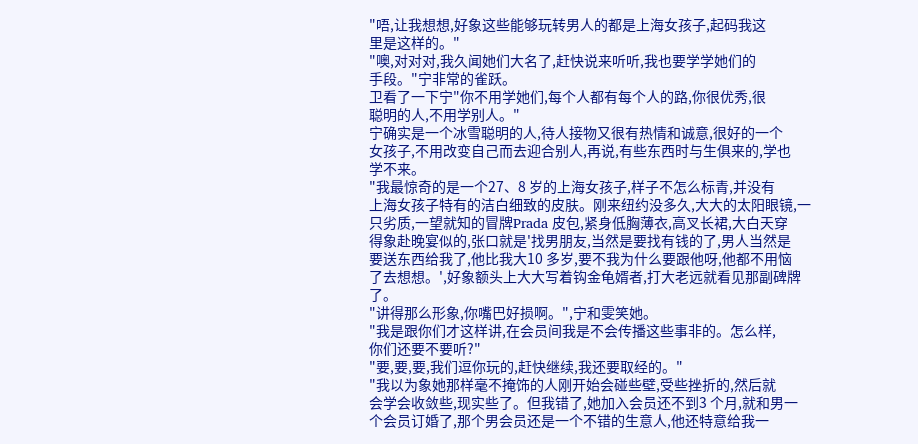"唔,让我想想,好象这些能够玩转男人的都是上海女孩子,起码我这
里是这样的。"
"噢,对对对,我久闻她们大名了,赶快说来听听,我也要学学她们的
手段。"宁非常的雀跃。
卫看了一下宁"你不用学她们,每个人都有每个人的路,你很优秀,很
聪明的人,不用学别人。"
宁确实是一个冰雪聪明的人,待人接物又很有热情和诚意,很好的一个
女孩子,不用改变自己而去迎合别人,再说,有些东西时与生俱来的,学也
学不来。
"我最惊奇的是一个27、8 岁的上海女孩子,样子不怎么标青,并没有
上海女孩子特有的洁白细致的皮肤。刚来纽约没多久,大大的太阳眼镜,一
只劣质,一望就知的冒牌Prada 皮包,紧身低胸薄衣,高叉长裙,大白天穿
得象赴晚宴似的,张口就是'找男朋友,当然是要找有钱的了,男人当然是
要送东西给我了,他比我大10 多岁,要不我为什么要跟他呀,他都不用恼
了去想想。',好象额头上大大写着钩金龟婿者,打大老远就看见那副碑牌
了。
"讲得那么形象,你嘴巴好损啊。",宁和雯笑她。
"我是跟你们才这样讲,在会员间我是不会传播这些事非的。怎么样,
你们还要不要听?"
"要,要,要,我们逗你玩的,赶快继续,我还要取经的。"
"我以为象她那样毫不掩饰的人刚开始会碰些壁,受些挫折的,然后就
会学会收敛些,现实些了。但我错了,她加入会员还不到3 个月,就和男一
个会员订婚了,那个男会员还是一个不错的生意人,他还特意给我一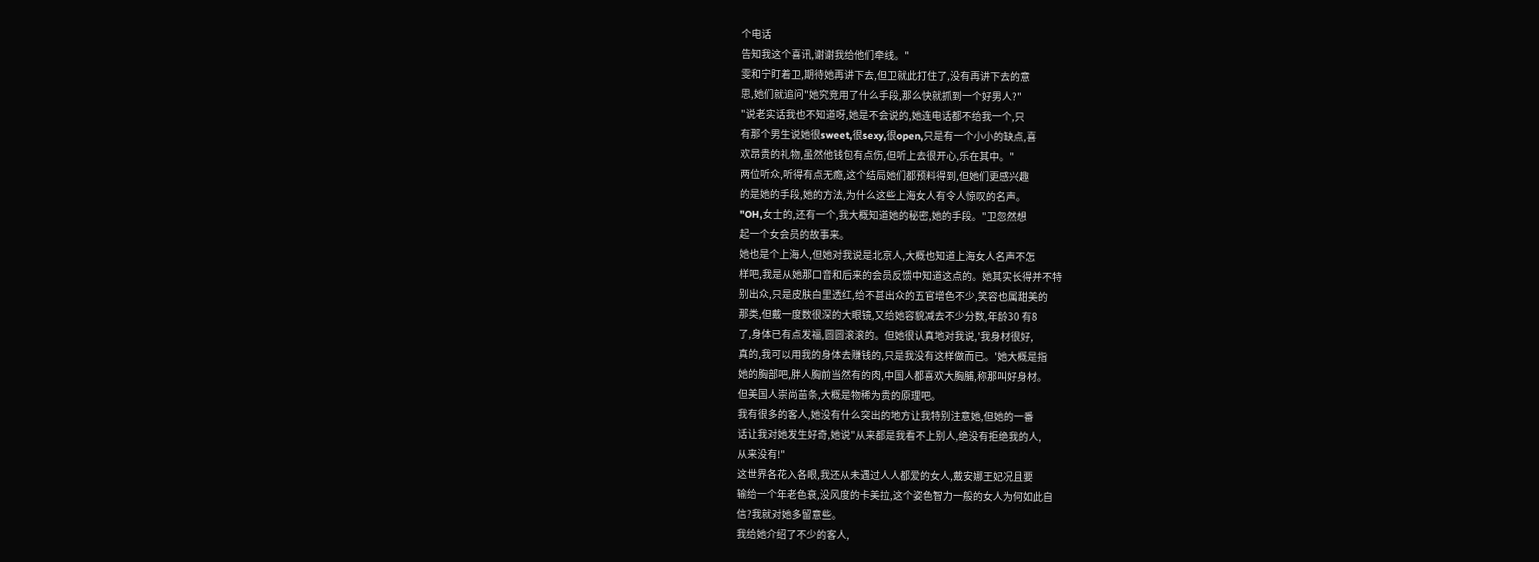个电话
告知我这个喜讯,谢谢我给他们牵线。"
雯和宁盯着卫,期待她再讲下去,但卫就此打住了,没有再讲下去的意
思,她们就追问"她究竞用了什么手段,那么快就抓到一个好男人?"
"说老实话我也不知道呀,她是不会说的,她连电话都不给我一个,只
有那个男生说她很sweet,很sexy,很open,只是有一个小小的缺点,喜
欢昂贵的礼物,虽然他钱包有点伤,但听上去很开心,乐在其中。"
两位听众,听得有点无瘾,这个结局她们都预料得到,但她们更感兴趣
的是她的手段,她的方法,为什么这些上海女人有令人惊叹的名声。
"OH,女士的,还有一个,我大概知道她的秘密,她的手段。"卫忽然想
起一个女会员的故事来。
她也是个上海人,但她对我说是北京人,大概也知道上海女人名声不怎
样吧,我是从她那口音和后来的会员反馈中知道这点的。她其实长得并不特
别出众,只是皮肤白里透红,给不甚出众的五官增色不少,笑容也属甜美的
那类,但戴一度数很深的大眼镜,又给她容貌减去不少分数,年龄30 有8
了,身体已有点发福,圆圆滚滚的。但她很认真地对我说,'我身材很好,
真的,我可以用我的身体去赚钱的,只是我没有这样做而已。'她大概是指
她的胸部吧,胖人胸前当然有的肉,中国人都喜欢大胸脯,称那叫好身材。
但美国人崇尚苗条,大概是物稀为贵的原理吧。
我有很多的客人,她没有什么突出的地方让我特别注意她,但她的一番
话让我对她发生好奇,她说"从来都是我看不上别人,绝没有拒绝我的人,
从来没有!"
这世界各花入各眼,我还从未遇过人人都爱的女人,戴安娜王妃况且要
输给一个年老色衰,没风度的卡美拉,这个姿色智力一般的女人为何如此自
信?我就对她多留意些。
我给她介绍了不少的客人,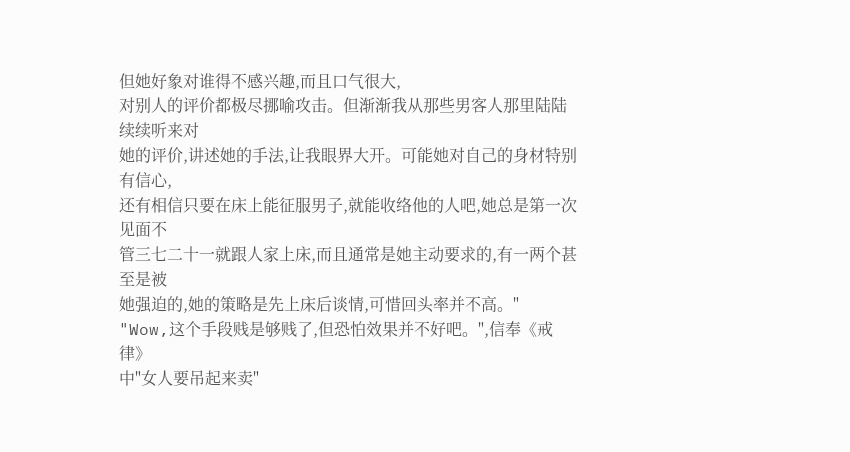但她好象对谁得不感兴趣,而且口气很大,
对别人的评价都极尽挪喻攻击。但渐渐我从那些男客人那里陆陆续续听来对
她的评价,讲述她的手法,让我眼界大开。可能她对自己的身材特别有信心,
还有相信只要在床上能征服男子,就能收络他的人吧,她总是第一次见面不
管三七二十一就跟人家上床,而且通常是她主动要求的,有一两个甚至是被
她强迫的,她的策略是先上床后谈情,可惜回头率并不高。"
"Wow,这个手段贱是够贱了,但恐怕效果并不好吧。",信奉《戒律》
中"女人要吊起来卖"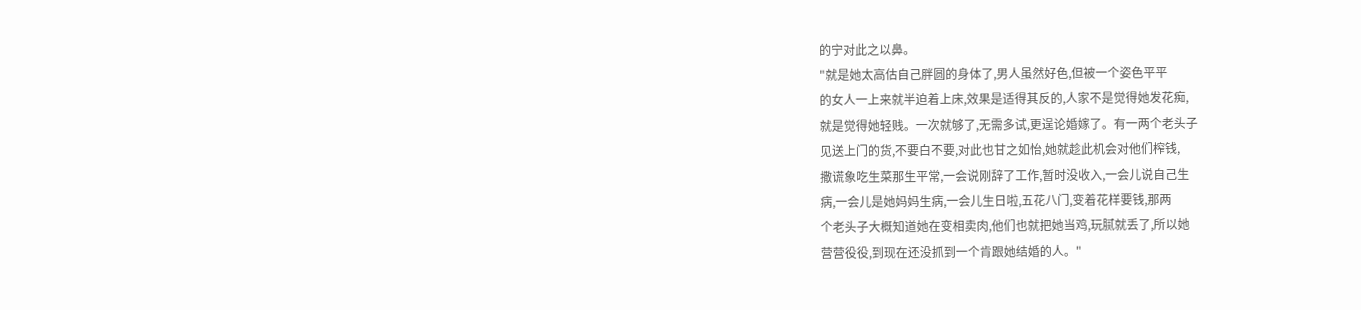的宁对此之以鼻。
"就是她太高估自己胖圆的身体了,男人虽然好色,但被一个姿色平平
的女人一上来就半迫着上床,效果是适得其反的,人家不是觉得她发花痴,
就是觉得她轻贱。一次就够了,无需多试,更逞论婚嫁了。有一两个老头子
见送上门的货,不要白不要,对此也甘之如怡,她就趁此机会对他们榨钱,
撒谎象吃生菜那生平常,一会说刚辞了工作,暂时没收入,一会儿说自己生
病,一会儿是她妈妈生病,一会儿生日啦,五花八门,变着花样要钱,那两
个老头子大概知道她在变相卖肉,他们也就把她当鸡,玩腻就丢了,所以她
营营役役,到现在还没抓到一个肯跟她结婚的人。"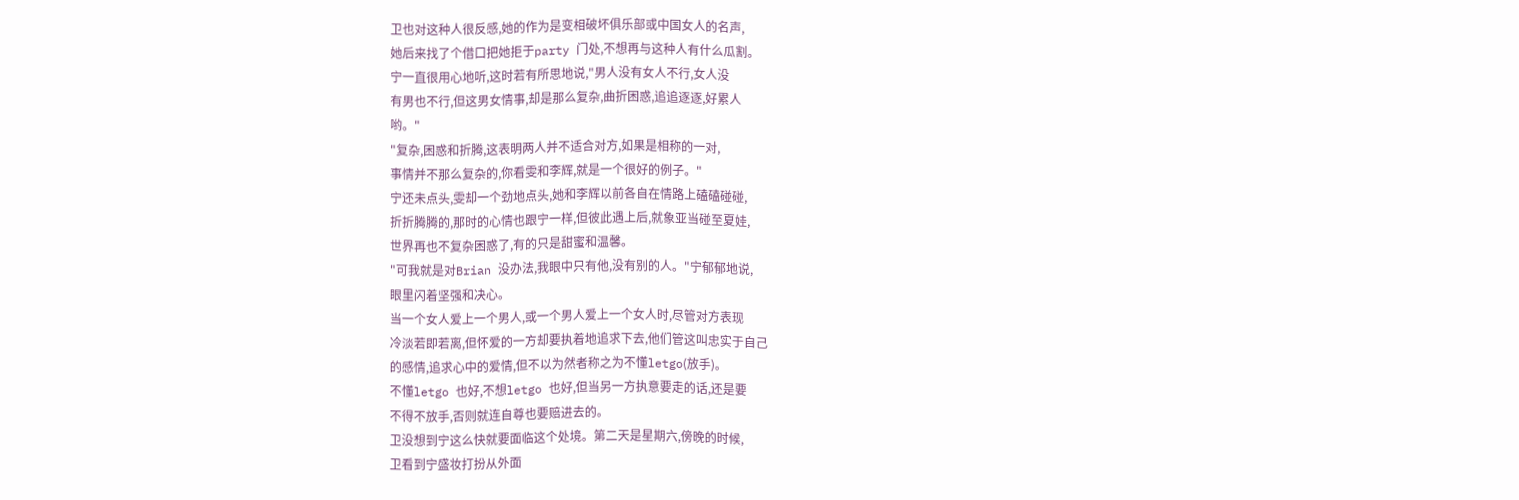卫也对这种人很反感,她的作为是变相破坏俱乐部或中国女人的名声,
她后来找了个借口把她拒于party 门处,不想再与这种人有什么瓜割。
宁一直很用心地听,这时若有所思地说,"男人没有女人不行,女人没
有男也不行,但这男女情事,却是那么复杂,曲折困惑,追追逐逐,好累人
哟。"
"复杂,困惑和折腾,这表明两人并不适合对方,如果是相称的一对,
事情并不那么复杂的,你看雯和李辉,就是一个很好的例子。"
宁还未点头,雯却一个劲地点头,她和李辉以前各自在情路上磕磕碰碰,
折折腾腾的,那时的心情也跟宁一样,但彼此遇上后,就象亚当碰至夏娃,
世界再也不复杂困惑了,有的只是甜蜜和温馨。
"可我就是对Brian 没办法,我眼中只有他,没有别的人。"宁郁郁地说,
眼里闪着坚强和决心。
当一个女人爱上一个男人,或一个男人爱上一个女人时,尽管对方表现
冷淡若即若离,但怀爱的一方却要执着地追求下去,他们管这叫忠实于自己
的感情,追求心中的爱情,但不以为然者称之为不懂letgo(放手)。
不懂letgo 也好,不想letgo 也好,但当另一方执意要走的话,还是要
不得不放手,否则就连自尊也要赔进去的。
卫没想到宁这么快就要面临这个处境。第二天是星期六,傍晚的时候,
卫看到宁盛妆打扮从外面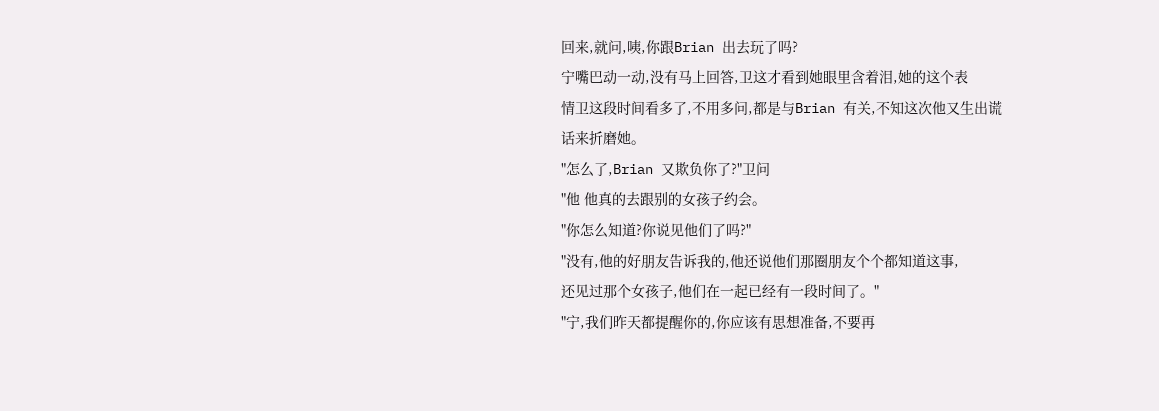回来,就问,咦,你跟Brian 出去玩了吗?
宁嘴巴动一动,没有马上回答,卫这才看到她眼里含着泪,她的这个表
情卫这段时间看多了,不用多问,都是与Brian 有关,不知这次他又生出谎
话来折磨她。
"怎么了,Brian 又欺负你了?"卫问
"他 他真的去跟别的女孩子约会。
"你怎么知道?你说见他们了吗?"
"没有,他的好朋友告诉我的,他还说他们那圈朋友个个都知道这事,
还见过那个女孩子,他们在一起已经有一段时间了。"
"宁,我们昨天都提醒你的,你应该有思想准备,不要再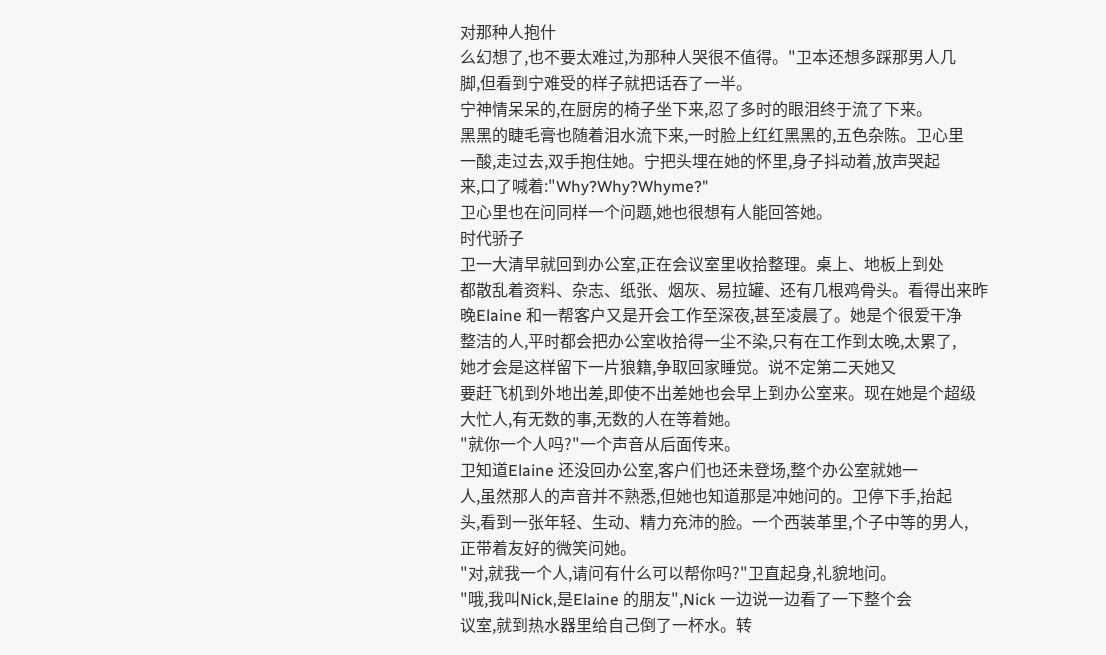对那种人抱什
么幻想了,也不要太难过,为那种人哭很不值得。"卫本还想多踩那男人几
脚,但看到宁难受的样子就把话吞了一半。
宁神情呆呆的,在厨房的椅子坐下来,忍了多时的眼泪终于流了下来。
黑黑的睫毛膏也随着泪水流下来,一时脸上红红黑黑的,五色杂陈。卫心里
一酸,走过去,双手抱住她。宁把头埋在她的怀里,身子抖动着,放声哭起
来,口了喊着:"Why?Why?Whyme?"
卫心里也在问同样一个问题,她也很想有人能回答她。
时代骄子
卫一大清早就回到办公室,正在会议室里收拾整理。桌上、地板上到处
都散乱着资料、杂志、纸张、烟灰、易拉罐、还有几根鸡骨头。看得出来昨
晚Elaine 和一帮客户又是开会工作至深夜,甚至凌晨了。她是个很爱干净
整洁的人,平时都会把办公室收拾得一尘不染,只有在工作到太晚,太累了,
她才会是这样留下一片狼籍,争取回家睡觉。说不定第二天她又
要赶飞机到外地出差,即使不出差她也会早上到办公室来。现在她是个超级
大忙人,有无数的事,无数的人在等着她。
"就你一个人吗?"一个声音从后面传来。
卫知道Elaine 还没回办公室,客户们也还未登场,整个办公室就她一
人,虽然那人的声音并不熟悉,但她也知道那是冲她问的。卫停下手,抬起
头,看到一张年轻、生动、精力充沛的脸。一个西装革里,个子中等的男人,
正带着友好的微笑问她。
"对,就我一个人,请问有什么可以帮你吗?"卫直起身,礼貌地问。
"哦,我叫Nick,是Elaine 的朋友",Nick 一边说一边看了一下整个会
议室,就到热水器里给自己倒了一杯水。转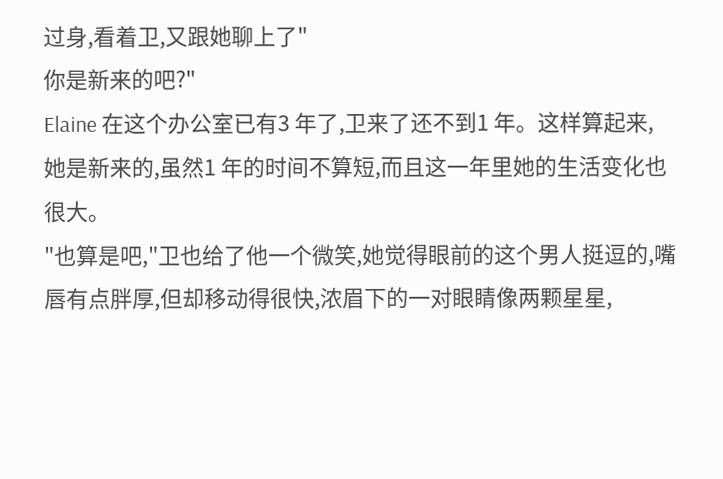过身,看着卫,又跟她聊上了"
你是新来的吧?"
Elaine 在这个办公室已有3 年了,卫来了还不到1 年。这样算起来,
她是新来的,虽然1 年的时间不算短,而且这一年里她的生活变化也很大。
"也算是吧,"卫也给了他一个微笑,她觉得眼前的这个男人挺逗的,嘴
唇有点胖厚,但却移动得很快,浓眉下的一对眼睛像两颗星星,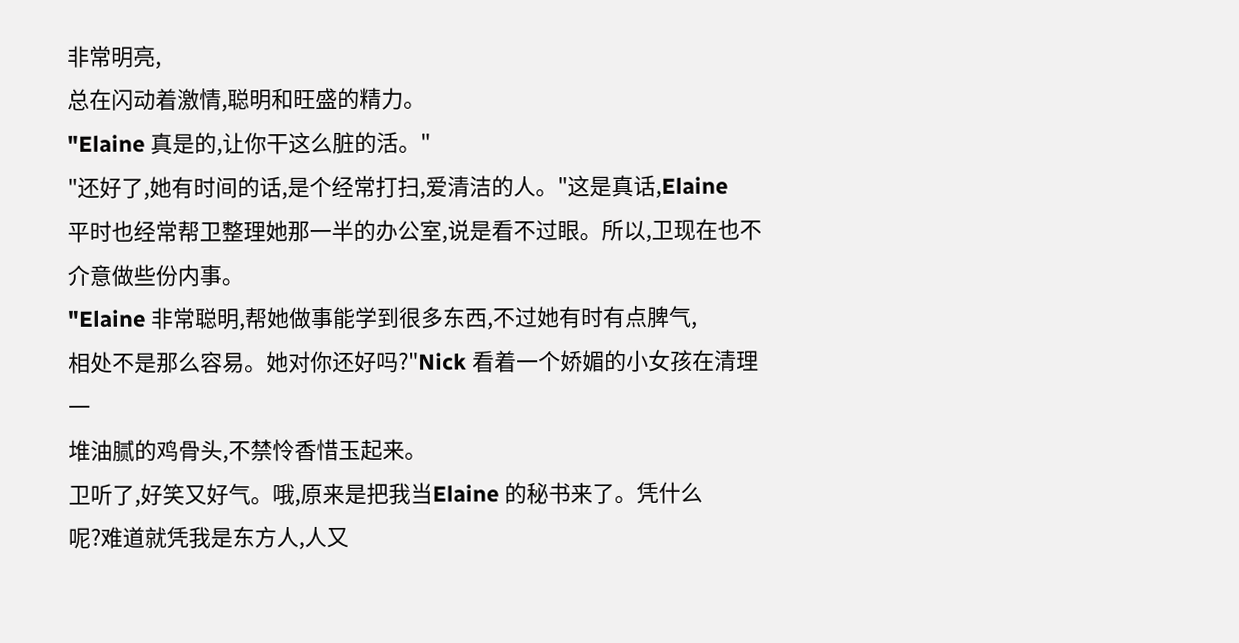非常明亮,
总在闪动着激情,聪明和旺盛的精力。
"Elaine 真是的,让你干这么脏的活。"
"还好了,她有时间的话,是个经常打扫,爱清洁的人。"这是真话,Elaine
平时也经常帮卫整理她那一半的办公室,说是看不过眼。所以,卫现在也不
介意做些份内事。
"Elaine 非常聪明,帮她做事能学到很多东西,不过她有时有点脾气,
相处不是那么容易。她对你还好吗?"Nick 看着一个娇媚的小女孩在清理一
堆油腻的鸡骨头,不禁怜香惜玉起来。
卫听了,好笑又好气。哦,原来是把我当Elaine 的秘书来了。凭什么
呢?难道就凭我是东方人,人又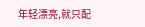年轻漂亮,就只配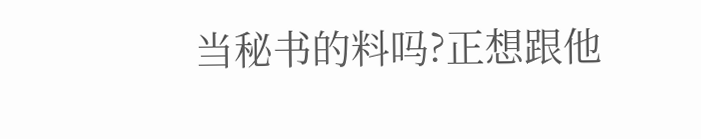当秘书的料吗?正想跟他